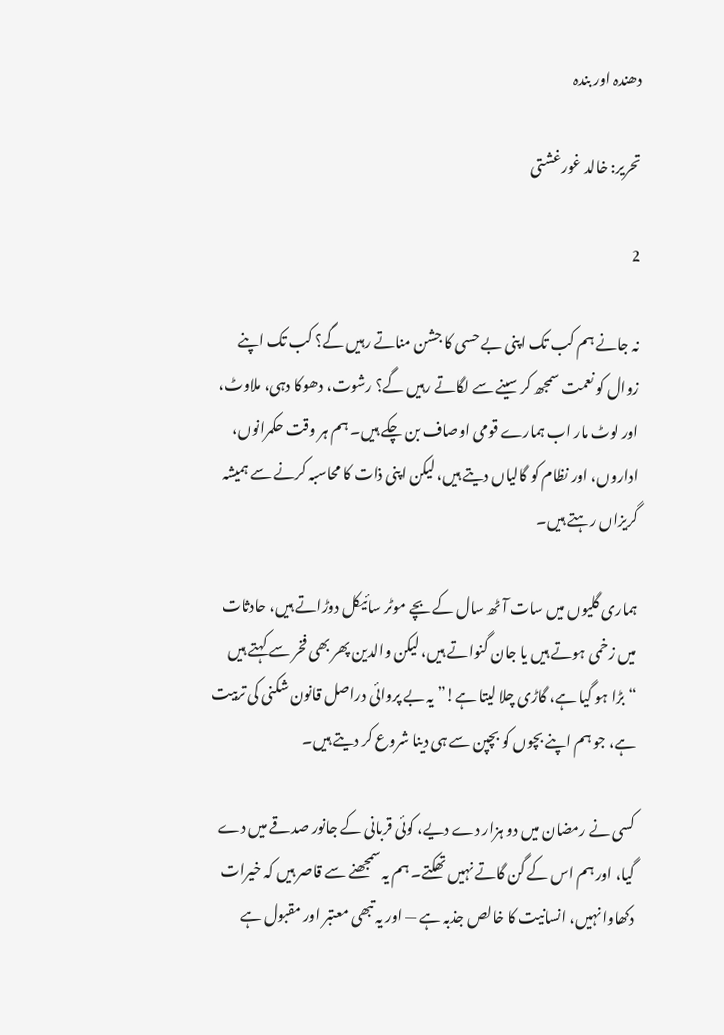دھندہ اور بندہ

تحریر: خالد غورغشتی

2

نہ جانے ہم کب تک اپنی بے حسی کا جشن مناتے رہیں گے؟ کب تک اپنے زوال کو نعمت سمجھ کر سینے سے لگاتے رہیں گے؟ رشوت، دھوکا دہی، ملاوٹ، اور لوٹ مار اب ہمارے قومی اوصاف بن چکے ہیں۔ ہم ہر وقت حکمرانوں، اداروں، اور نظام کو گالیاں دیتے ہیں، لیکن اپنی ذات کا محاسبہ کرنے سے ہمیشہ گریزاں رہتے ہیں۔

ہماری گلیوں میں سات آٹھ سال کے بچے موٹر سائیکل دوڑاتے ہیں، حادثات میں زخمی ہوتے ہیں یا جان گنواتے ہیں، لیکن والدین پھر بھی فخر سے کہتے ہیں “بڑا ہو گیا ہے، گاڑی چلا لیتا ہے!” یہ بے پروائی دراصل قانون شکنی کی تربیت ہے، جو ہم اپنے بچوں کو بچپن سے ہی دینا شروع کر دیتے ہیں۔

کسی نے رمضان میں دو ہزار دے دیے، کوئی قربانی کے جانور صدقے میں دے گیا، اور ہم اس کے گن گاتے نہیں تھکتے۔ ہم یہ سمجھنے سے قاصر ہیں کہ خیرات دکھاوا نہیں، انسانیت کا خالص جذبہ ہے — اور یہ تبھی معتبر اور مقبول ہے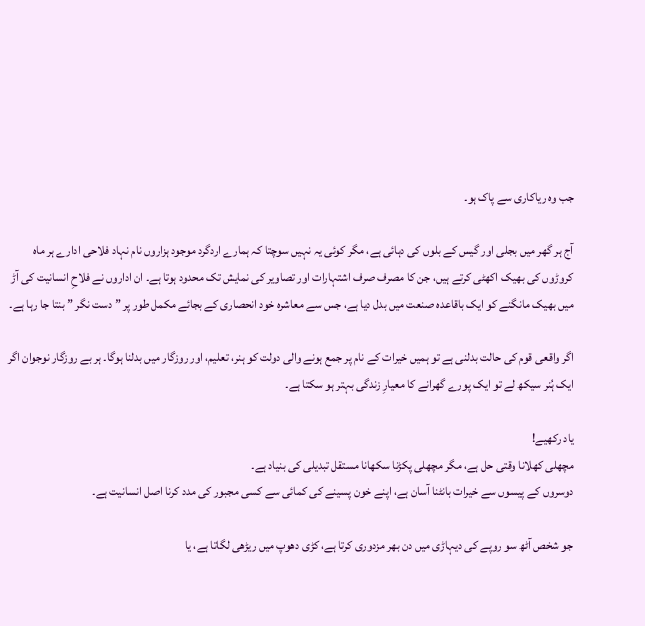جب وہ ریاکاری سے پاک ہو۔

آج ہر گھر میں بجلی اور گیس کے بلوں کی دہائی ہے، مگر کوئی یہ نہیں سوچتا کہ ہمارے اردگرد موجود ہزاروں نام نہاد فلاحی ادارے ہر ماہ کروڑوں کی بھیک اکھٹی کرتے ہیں، جن کا مصرف صرف اشتہارات اور تصاویر کی نمایش تک محدود ہوتا ہے۔ ان اداروں نے فلاحِ انسانیت کی آڑ میں بھیک مانگنے کو ایک باقاعدہ صنعت میں بدل دیا ہے، جس سے معاشرہ خود انحصاری کے بجائے مکمل طور پر ” دست نگر ” بنتا جا رہا ہے۔

اگر واقعی قوم کی حالت بدلنی ہے تو ہمیں خیرات کے نام پر جمع ہونے والی دولت کو ہنر، تعلیم، اور روزگار میں بدلنا ہوگا۔ ہر بے روزگار نوجوان اگر ایک ہُنر سیکھ لے تو ایک پورے گھرانے کا معیارِ زندگی بہتر ہو سکتا ہے۔

یاد رکھیے!
مچھلی کھلانا وقتی حل ہے، مگر مچھلی پکڑنا سکھانا مستقل تبدیلی کی بنیاد ہے۔
دوسروں کے پیسوں سے خیرات بانٹنا آسان ہے، اپنے خون پسینے کی کمائی سے کسی مجبور کی مدد کرنا اصل انسانیت ہے۔

جو شخص آٹھ سو روپے کی دیہاڑی میں دن بھر مزدوری کرتا ہے، کڑی دھوپ میں ریڑھی لگاتا ہے، یا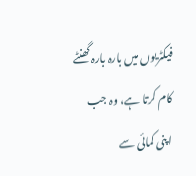فیکٹریوں میں بارہ بارہ گھنٹے کام کرتا ہے، وہ جب اپنی کمائی سے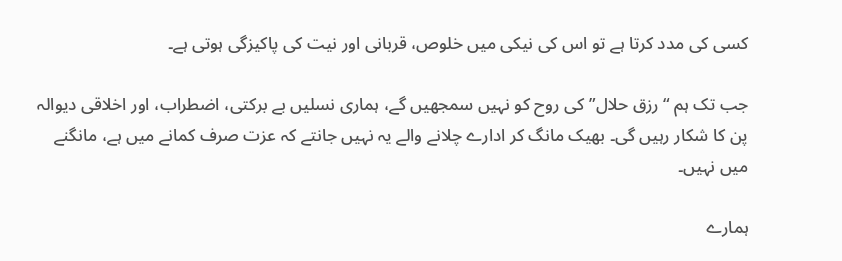کسی کی مدد کرتا ہے تو اس کی نیکی میں خلوص، قربانی اور نیت کی پاکیزگی ہوتی ہے۔

جب تک ہم “رزق حلال” کی روح کو نہیں سمجھیں گے، ہماری نسلیں بے برکتی، اضطراب، اور اخلاقی دیوالہ پن کا شکار رہیں گی۔ بھیک مانگ کر ادارے چلانے والے یہ نہیں جانتے کہ عزت صرف کمانے میں ہے، مانگنے میں نہیں۔

ہمارے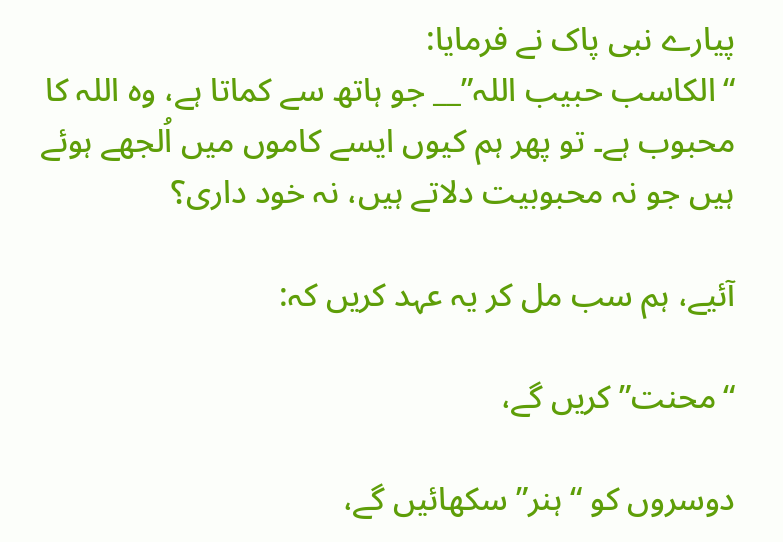پیارے نبی پاک نے فرمایا:
“الکاسب حبیب اللہ”__ جو ہاتھ سے کماتا ہے، وہ اللہ کا محبوب ہے۔ تو پھر ہم کیوں ایسے کاموں میں اُلجھے ہوئے ہیں جو نہ محبوبیت دلاتے ہیں، نہ خود داری؟

آئیے، ہم سب مل کر یہ عہد کریں کہ:

“محنت” کریں گے،

دوسروں کو “ہنر” سکھائیں گے،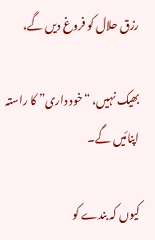رزق حلال کو فروغ دیں گے،

بھیک نہیں، “خود داری” کا راستہ اپنائیں گے۔

کیوں کہ بندے کو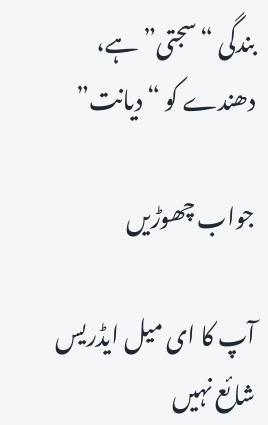بندگی “سجتی” ہے، دھندے کو “دیانت”

جواب چھوڑیں

آپ کا ای میل ایڈریس شائع نہیں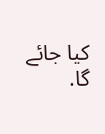کیا جائے گا.